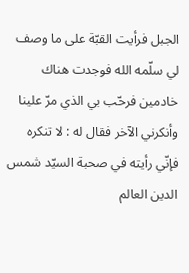الجبل فرأيت القبّة على ما وصف لي سلّمه الله فوجدت هناك خادمين فرحّب بي الذي مرّ علينا وأنكرني الآخر فقال له : لا تنكره فإنّي رأيته في صحبة السيّد شمس الدين العالم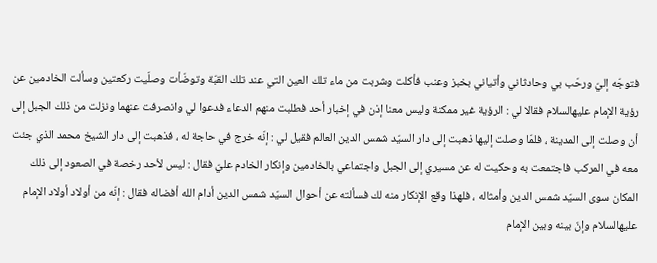فتوجّه إليّ ورحّب بي وحادثاني وأتياني بخبز وعنب فأكلت وشربت من ماء تلك العين التي عند تلك القبّة وتوضّأت وصلّيت ركعتين وسألت الخادمين عن رؤية الإمام عليهالسلام فقالا لي : الرؤية غير ممكنة وليس معنا إذن في إخبار أحد فطلبت منهم الدعاء فدعوا لي وانصرفت عنهما ونزلت من ذلك الجبل إلى أن وصلت إلى المدينة ، فلمّا وصلت إليها ذهبت إلى دار السيّد شمس الدين العالم فقيل لي : إنّه خرج في حاجة له ، فذهبت إلى دار الشيخ محمد الذي جئت معه في المركب فاجتمعت به وحكيت له عن مسيري إلى الجبل واجتماعي بالخادمين وإنكار الخادم عليّ فقال : ليس لأحد رخصة في الصعود إلى ذلك المكان سوى السيّد شمس الدين وأمثاله ، فلهذا وقع الإنكار منه لك فسألته عن أحوال السيّد شمس الدين أدام الله أفضاله فقال : إنّه من أولاد أولاد الإمام عليهالسلام وإنّ بينه وبين الإمام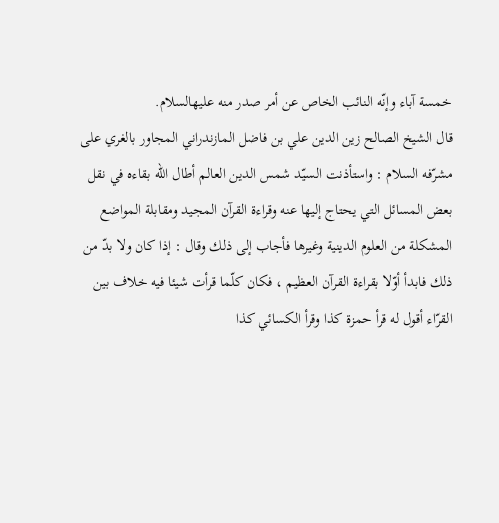خمسة آباء وإنّه النائب الخاص عن أمر صدر منه عليهالسلام.
قال الشيخ الصالح زين الدين علي بن فاضل المازندراني المجاور بالغري على مشرّفه السلام : واستأذنت السيّد شمس الدين العالم أطال الله بقاءه في نقل بعض المسائل التي يحتاج إليها عنه وقراءة القرآن المجيد ومقابلة المواضع المشكلة من العلوم الدينية وغيرها فأجاب إلى ذلك وقال : إذا كان ولا بدّ من ذلك فابدأ أوّلا بقراءة القرآن العظيم ، فكان كلّما قرأت شيئا فيه خلاف بين القرّاء أقول له قرأ حمزة كذا وقرأ الكسائي كذا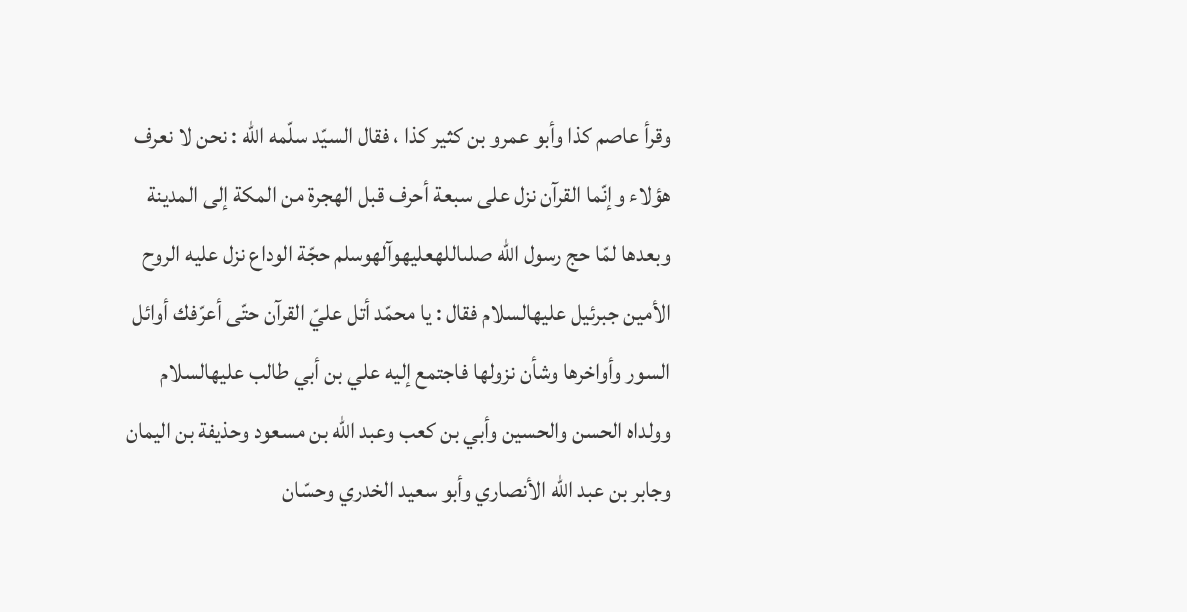وقرأ عاصم كذا وأبو عمرو بن كثير كذا ، فقال السيّد سلّمه الله : نحن لا نعرف هؤلاء وإنّما القرآن نزل على سبعة أحرف قبل الهجرة من المكة إلى المدينة وبعدها لمّا حج رسول الله صلىاللهعليهوآلهوسلم حجّة الوداع نزل عليه الروح الأمين جبرئيل عليهالسلام فقال : يا محمّد أتل عليّ القرآن حتّى أعرّفك أوائل السور وأواخرها وشأن نزولها فاجتمع إليه علي بن أبي طالب عليهالسلام وولداه الحسن والحسين وأبي بن كعب وعبد الله بن مسعود وحذيفة بن اليمان وجابر بن عبد الله الأنصاري وأبو سعيد الخدري وحسّان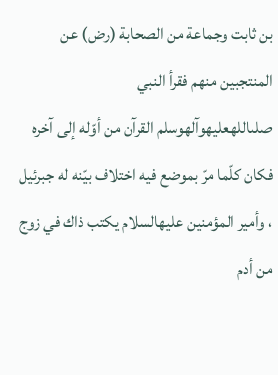بن ثابت وجماعة من الصحابة (رض) عن المنتجبين منهم فقرأ النبي صلىاللهعليهوآلهوسلم القرآن من أوّله إلى آخره فكان كلّما مرّ بموضع فيه اختلاف بيّنه له جبرئيل ، وأمير المؤمنين عليهالسلام يكتب ذاك في زوج من أدم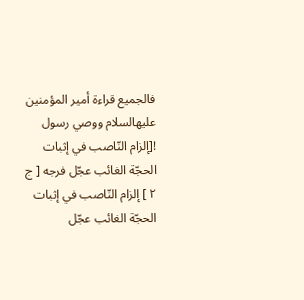فالجميع قراءة أمير المؤمنين عليهالسلام ووصي رسول
![إلزام النّاصب في إثبات الحجّة الغائب عجّل فرجه [ ج ٢ ] إلزام النّاصب في إثبات الحجّة الغائب عجّل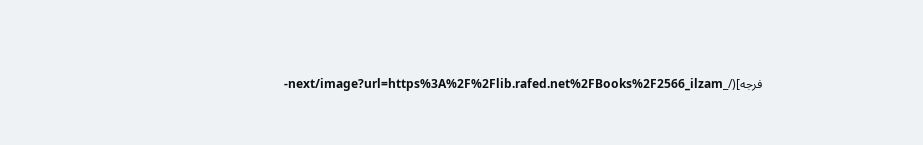فرجه](/_next/image?url=https%3A%2F%2Flib.rafed.net%2FBooks%2F2566_ilzam-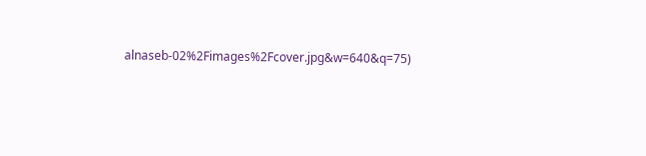alnaseb-02%2Fimages%2Fcover.jpg&w=640&q=75)